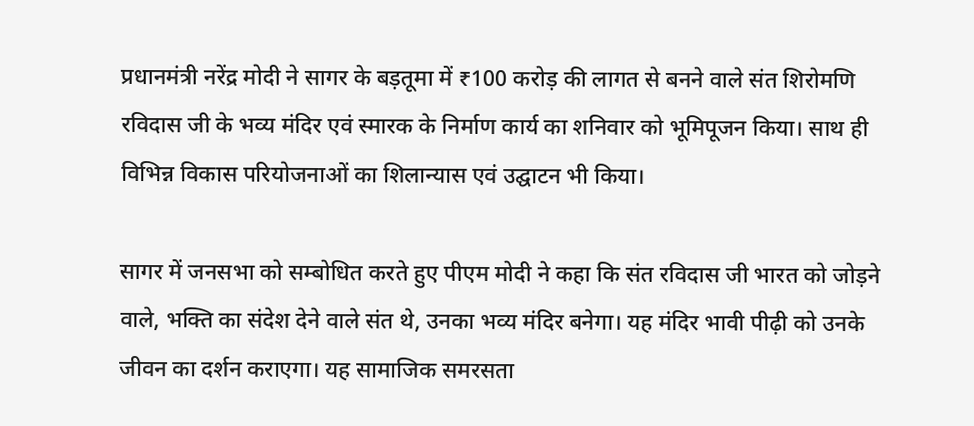प्रधानमंत्री नरेंद्र मोदी ने सागर के बड़तूमा में ₹100 करोड़ की लागत से बनने वाले संत शिरोमणि रविदास जी के भव्य मंदिर एवं स्मारक के निर्माण कार्य का शनिवार को भूमिपूजन किया। साथ ही विभिन्न विकास परियोजनाओं का शिलान्यास एवं उद्घाटन भी किया।

सागर में जनसभा को सम्बोधित करते हुए पीएम मोदी ने कहा कि संत रविदास जी भारत को जोड़ने वाले, भक्ति का संदेश देने वाले संत थे, उनका भव्य मंदिर बनेगा। यह मंदिर भावी पीढ़ी को उनके जीवन का दर्शन कराएगा। यह सामाजिक समरसता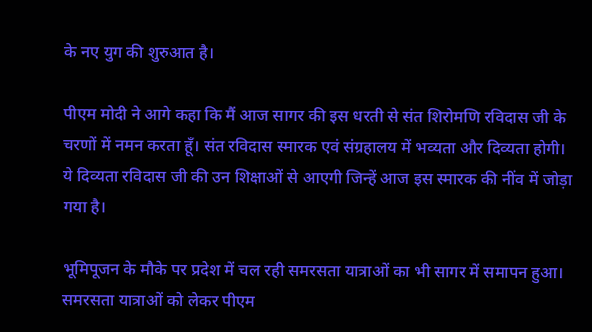के नए युग की शुरुआत है।

पीएम मोदी ने आगे कहा कि मैं आज सागर की इस धरती से संत शिरोमणि रविदास जी के चरणों में नमन करता हूँ। संत रविदास स्मारक एवं संग्रहालय में भव्यता और दिव्यता होगी। ये दिव्यता रविदास जी की उन शिक्षाओं से आएगी जिन्हें आज इस स्मारक की नींव में जोड़ा गया है।

भूमिपूजन के मौके पर प्रदेश में चल रही समरसता यात्राओं का भी सागर में समापन हुआ। समरसता यात्राओं को लेकर पीएम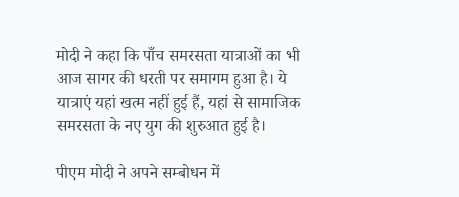मोदी ने कहा कि पाँच समरसता यात्राओं का भी आज सागर की धरती पर समागम हुआ है। ये यात्राएं यहां खत्म नहीं हुई हैं, यहां से सामाजिक समरसता के नए युग की शुरुआत हुई है।

पीएम मोदी ने अपने सम्बोधन में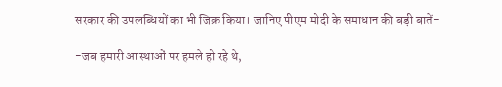सरकार की उपलब्धियों का भी जिक्र किया। जानिए पीएम मोदी के समाधान की बड़ी बातें-

-जब हमारी आस्थाओं पर हमले हो रहे थे,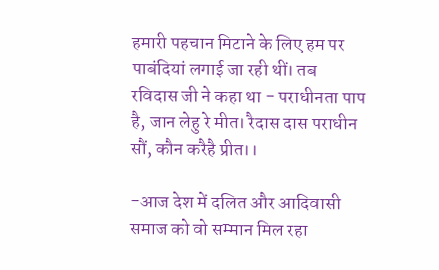हमारी पहचान मिटाने के लिए हम पर पाबंदियां लगाई जा रही थीं। तब रविदास जी ने कहा था - पराधीनता पाप है, जान लेहु रे मीत। रैदास दास पराधीन सौं, कौन करैहै प्रीत।।

-आज देश में दलित और आदिवासी समाज को वो सम्मान मिल रहा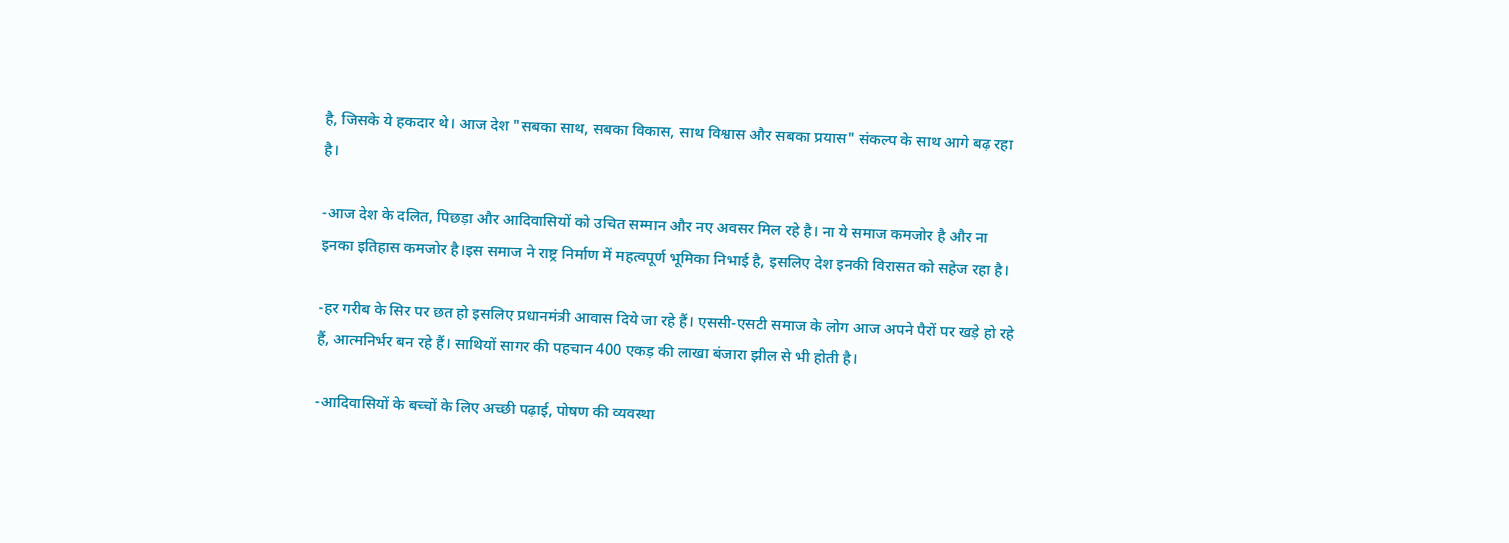है, जिसके ये हकदार थे। आज देश "सबका साथ, सबका विकास, साथ विश्वास और सबका प्रयास" संकल्प के साथ आगे बढ़ रहा है।

-आज देश के दलित, पिछड़ा और आदिवासियों को उचित सम्मान और नए अवसर मिल रहे है। ना ये समाज कमजोर है और ना इनका इतिहास कमजोर है।इस समाज ने राष्ट्र निर्माण में महत्वपूर्ण भूमिका निभाई है, इसलिए देश इनकी विरासत को सहेज रहा है।

-हर गरीब के सिर पर छत हो इसलिए प्रधानमंत्री आवास दिये जा रहे हैं। एससी-एसटी समाज के लोग आज अपने पैरों पर खड़े हो रहे हैं, आत्मनिर्भर बन रहे हैं। साथियों सागर की पहचान 400 एकड़ की लाखा बंजारा झील से भी होती है।

-आदिवासियों के बच्चों के लिए अच्छी पढ़ाई, पोषण की व्यवस्था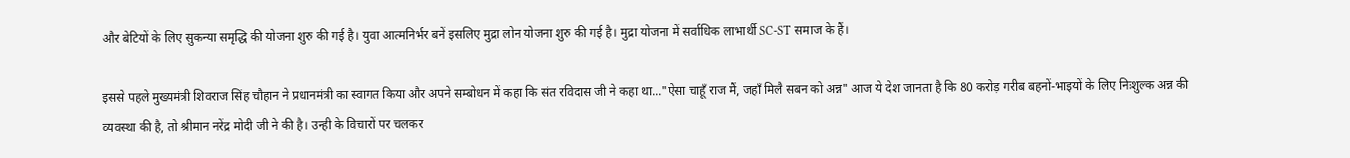और बेटियों के लिए सुकन्या समृद्धि की योजना शुरु की गई है। युवा आत्मनिर्भर बनें इसलिए मुद्रा लोन योजना शुरु की गई है। मुद्रा योजना में सर्वाधिक लाभार्थी SC-ST समाज के हैं।

इससे पहले मुख्यमंत्री शिवराज सिंह चौहान ने प्रधानमंत्री का स्वागत किया और अपने सम्बोधन में कहा कि संत रविदास जी ने कहा था..."ऐसा चाहूँ राज मैं, जहाँ मिलै सबन को अन्न" आज ये देश जानता है कि 80 करोड़ गरीब बहनों-भाइयों के लिए निःशुल्क अन्न की व्यवस्था की है, तो श्रीमान नरेंद्र मोदी जी ने की है। उन्ही के विचारों पर चलकर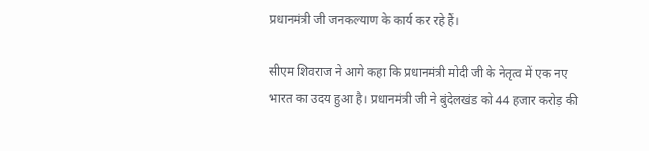प्रधानमंत्री जी जनकल्याण के कार्य कर रहे हैं।

सीएम शिवराज ने आगे कहा कि प्रधानमंत्री मोदी जी के नेतृत्व में एक नए भारत का उदय हुआ है। प्रधानमंत्री जी ने बुंदेलखंड को 44 हजार करोड़ की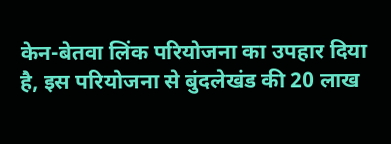केन-बेतवा लिंक परियोजना का उपहार दिया है, इस परियोजना से बुंदलेखंड की 20 लाख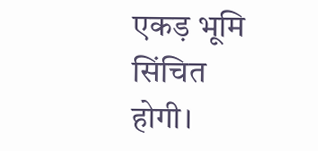एकड़ भूमि सिंचित होगी।